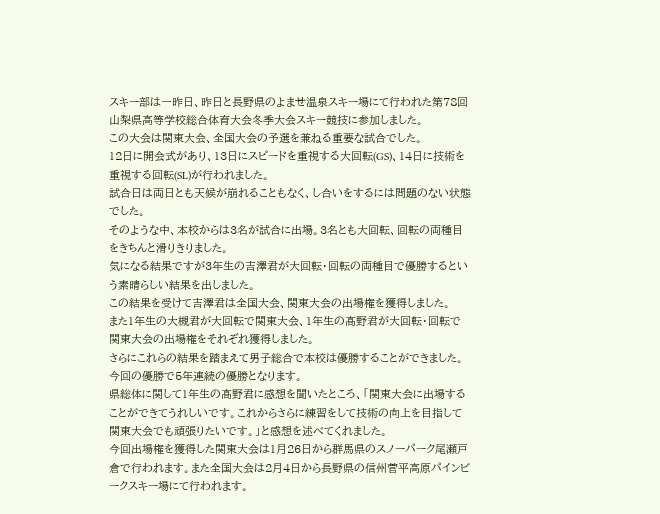スキー部は一昨日、昨日と長野県のよませ温泉スキー場にて行われた第78回山梨県高等学校総合体育大会冬季大会スキー競技に参加しました。
この大会は関東大会、全国大会の予選を兼ねる重要な試合でした。
12日に開会式があり、13日にスピードを重視する大回転(GS)、14日に技術を重視する回転(SL)が行われました。
試合日は両日とも天候が崩れることもなく、し合いをするには問題のない状態でした。
そのような中、本校からは3名が試合に出場。3名とも大回転、回転の両種目をきちんと滑りきりました。
気になる結果ですが3年生の吉澤君が大回転・回転の両種目で優勝するという素晴らしい結果を出しました。
この結果を受けて吉澤君は全国大会、関東大会の出場権を獲得しました。
また1年生の大槻君が大回転で関東大会、1年生の髙野君が大回転・回転で関東大会の出場権をそれぞれ獲得しました。
さらにこれらの結果を踏まえて男子総合で本校は優勝することができました。今回の優勝で5年連続の優勝となります。
県総体に関して1年生の髙野君に感想を聞いたところ、「関東大会に出場することができてうれしいです。これからさらに練習をして技術の向上を目指して関東大会でも頑張りたいです。」と感想を述べてくれました。
今回出場権を獲得した関東大会は1月26日から群馬県のスノーパーク尾瀬戸倉で行われます。また全国大会は2月4日から長野県の信州菅平高原パインビークスキー場にて行われます。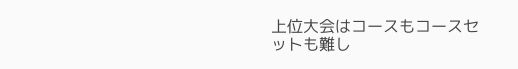上位大会はコースもコースセットも難し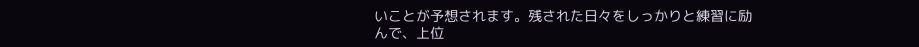いことが予想されます。残された日々をしっかりと練習に励んで、上位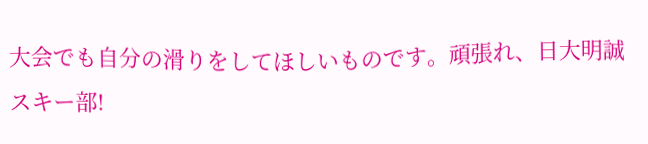大会でも自分の滑りをしてほしいものです。頑張れ、日大明誠スキー部!